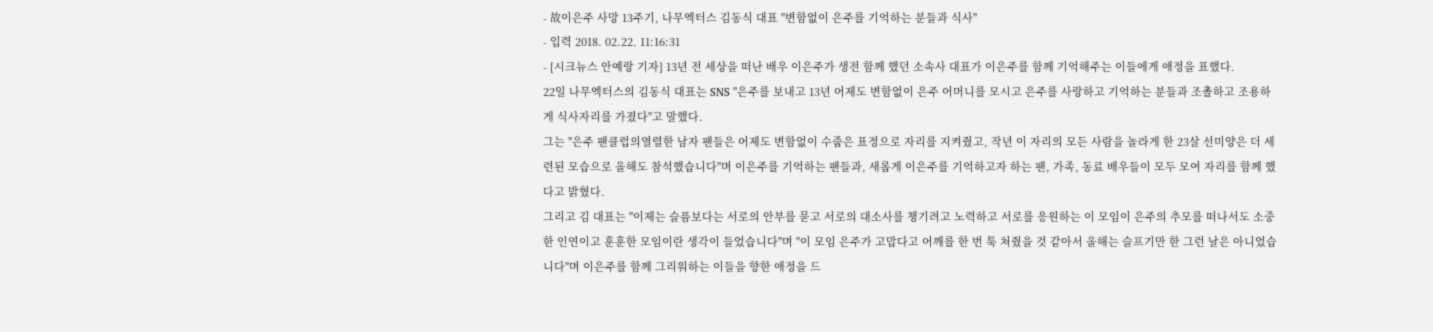- 故이은주 사망 13주기, 나무엑터스 김동식 대표 "변함없이 은주를 기억하는 분들과 식사"
- 입력 2018. 02.22. 11:16:31
- [시크뉴스 안예랑 기자] 13년 전 세상을 떠난 배우 이은주가 생전 함께 했던 소속사 대표가 이은주를 함께 기억해주는 이들에게 애정을 표했다.
22일 나무엑터스의 김동식 대표는 SNS "은주를 보내고 13년 어제도 변함없이 은주 어머니를 모시고 은주를 사랑하고 기억하는 분들과 조촐하고 조용하게 식사자리를 가졌다"고 말했다.
그는 "은주 팬클럽의열렬한 남자 팬들은 어제도 변함없이 수줍은 표정으로 자리를 지켜줬고, 작년 이 자리의 모든 사람을 놀라게 한 23살 선미양은 더 세련된 모습으로 올해도 참석했습니다"며 이은주를 기억하는 팬들과, 새롭게 이은주를 기억하고자 하는 팬, 가족, 동료 배우들이 모두 모여 자리를 함께 했다고 밝혔다.
그리고 김 대표는 "이제는 슬픔보다는 서로의 안부를 묻고 서로의 대소사를 챙기려고 노력하고 서로를 응원하는 이 모임이 은주의 추모를 떠나서도 소중한 인연이고 훈훈한 모임이란 생각이 들었습니다"며 "이 모임 은주가 고맙다고 어깨를 한 번 툭 쳐줬을 것 같아서 올해는 슬프기만 한 그런 날은 아니었습니다"며 이은주를 함께 그리워하는 이들을 향한 애정을 드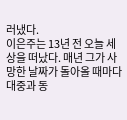러냈다.
이은주는 13년 전 오늘 세상을 떠났다. 매년 그가 사망한 날짜가 돌아올 때마다 대중과 동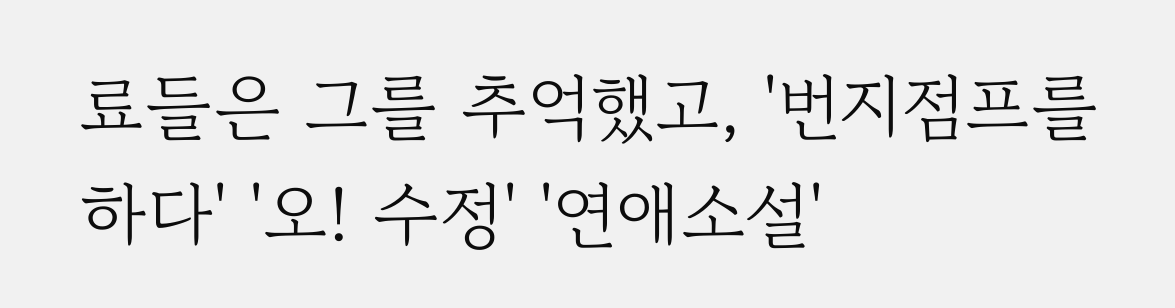료들은 그를 추억했고, '번지점프를 하다' '오! 수정' '연애소설'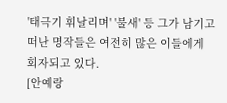'태극기 휘날리며' '불새' 등 그가 남기고 떠난 명작들은 여전히 많은 이들에게 회자되고 있다.
[안예랑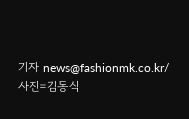기자 news@fashionmk.co.kr/ 사진=김동식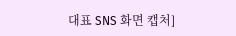대표 SNS 화면 캡처]